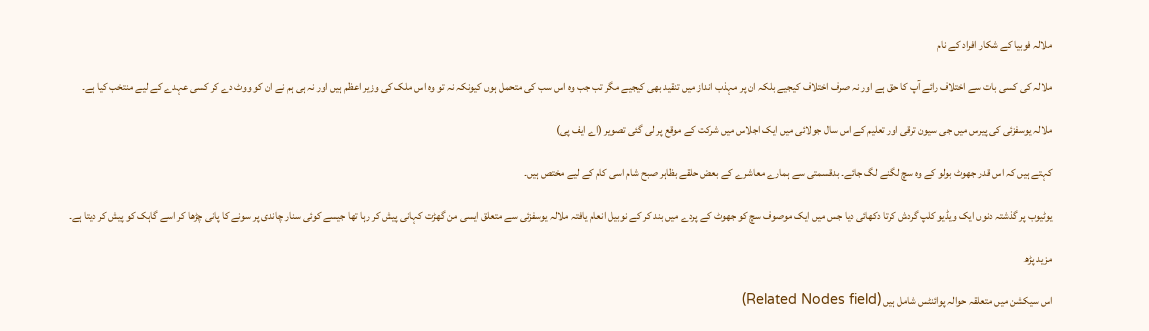ملالہ فوبیا کے شکار افراد کے نام

ملالہ کی کسی بات سے اختلاف رائے آپ کا حق ہے اور نہ صرف اختلاف کیجیے بلکہ ان پر مہذب انداز میں تنقید بھی کیجیے مگر تب جب وہ اس سب کی متحمل ہوں کیونکہ نہ تو وہ اس ملک کی وزیر اعظم ہیں اور نہ ہی ہم نے ان کو ووٹ دے کر کسی عہدے کے لیے منتخب کیا ہے۔

ملالہ یوسفزئی کی پیرس میں جی سیون ترقی اور تعلیم کے اس سال جولائی میں ایک اجلاس میں شرکت کے موقع پر لی گئی تصویر (اے ایف پی)

کہتے ہیں کہ اس قدر جھوٹ بولو کے وہ سچ لگنے لگ جائے۔ بدقسمتی سے ہمارے معاشرے کے بعض حلقے بظاہر صبح شام اسی کام کے لیے مختص ہیں۔

یوٹیوب پر گذشتہ دنوں ایک ویڈیو کلپ گردش کرتا دکھائی دیا جس میں ایک موصوف سچ کو جھوٹ کے پردے میں بند کر کے نوبیل انعام یافتہ ملالہ یوسفزئی سے متعلق ایسی من گھڑت کہانی پیش کر رہا تھا جیسے کوئی سنار چاندی پر سونے کا پانی چڑھا کر اسے گاہک کو پیش کر دیتا ہے۔

مزید پڑھ

اس سیکشن میں متعلقہ حوالہ پوائنٹس شامل ہیں (Related Nodes field)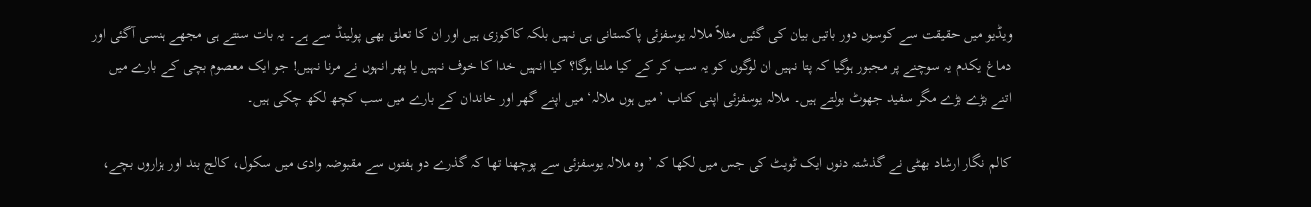ویڈیو میں حقیقت سے کوسوں دور باتیں بیان کی گئیں مثلاً ملالہ یوسفزئی پاکستانی ہی نہیں بلکہ کاکوزی ہیں اور ان کا تعلق بھی پولینڈ سے ہے۔ یہ بات سنتے ہی مجھے ہنسی آگئی اور دماغ یکدم یہ سوچنے پر مجبور ہوگیا کہ پتا نہیں ان لوگوں کو یہ سب کر کے کیا ملتا ہوگا؟ کیا انہیں خدا کا خوف نہیں یا پھر انہوں نے مرنا نہیں! جو ایک معصوم بچی کے بارے میں اتنے بڑے بڑے مگر سفید جھوٹ بولتے ہیں۔ ملالہ یوسفزئی اپنی کتاب ’میں ہوں ملالہ‘ میں اپنے گھر اور خاندان کے بارے میں سب کچھ لکھ چکی ہیں۔

کالم نگار ارشاد بھٹی نے گذشتہ دنوں ایک ٹویٹ کی جس میں لکھا کہ ’وہ ملالہ یوسفزئی سے پوچھنا تھا کہ گذرے دو ہفتوں سے مقبوضہ وادی میں سکول، کالج بند اور ہزاروں بچے،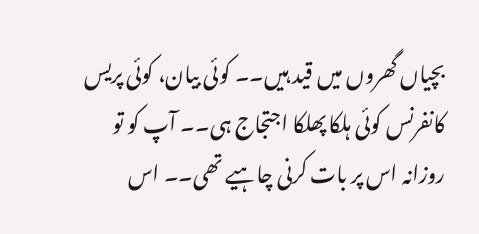بچیاں گھروں میں قید ہیں۔۔ کوئی بیان، کوئی پریس کانفرنس کوئی ہلکا پھلکا اجتجاج ہی۔۔ آپ کو تو روزانہ اس پر بات کرنی چاہیے تھی۔۔ اس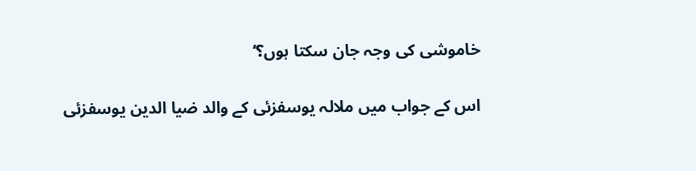خاموشی کی وجہ جان سکتا ہوں؟‘

اس کے جواب میں ملالہ یوسفزئی کے والد ضیا الدین یوسفزئی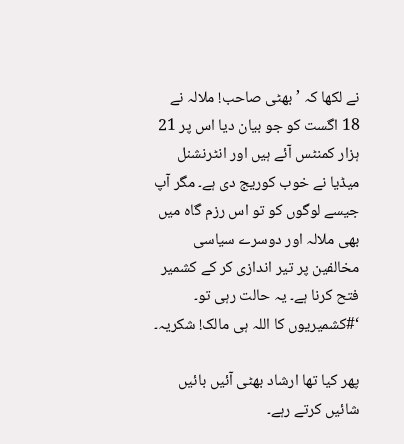نے لکھا کہ ’بھٹی صاحب! ملالہ نے 18 اگست كو جو بیان دیا اس پر 21 ہزار كمنٹس آئے ہیں اور انٹرنشنل میڈیا نے خوب كوریج دی ہے۔ مگر آپ جیسے لوگوں كو تو اس رزم گاہ میں بھی ملالہ اور دوسرے سیاسی مخالفین پر تیر اندازی كر كے كشمیر فتح كرنا ہے۔ یہ حالت رہی تو۔ ‘#كشمیریوں كا اللہ ہی مالک! شكریہ۔

پھر کیا تھا ارشاد بھٹی آئیں بائیں شائیں کرتے رہے۔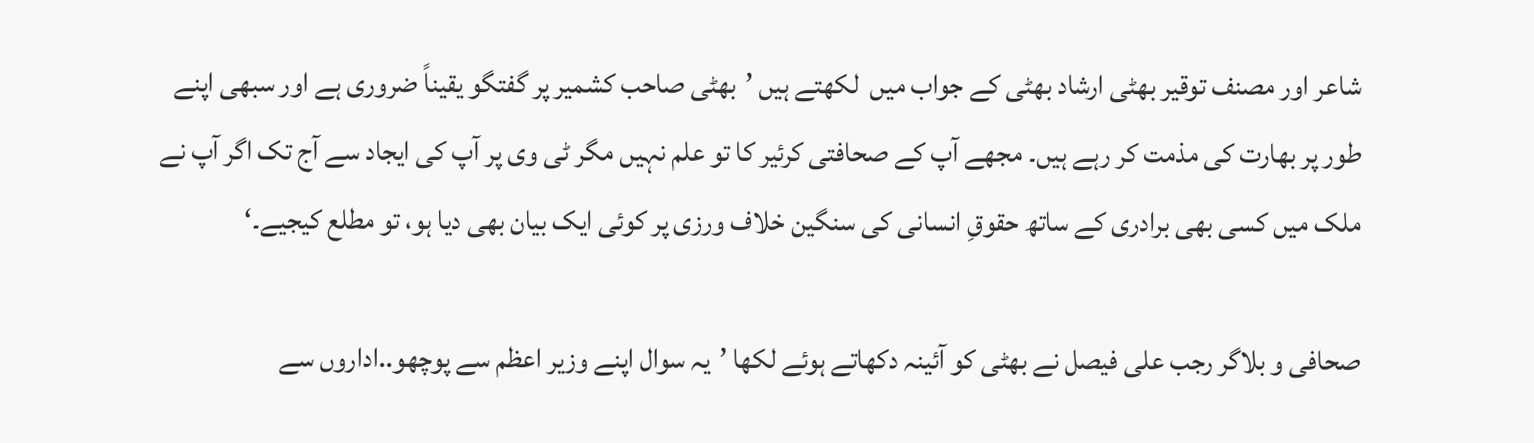شاعر اور مصنف توقیر بھٹی ارشاد بھٹی کے جواب میں  لکھتے ہیں ’بھٹی صاحب کشمیر پر گفتگو یقیناً ضروری ہے اور سبھی اپنے طور پر بھارت کی مذمت کر رہے ہیں۔ مجھے آپ کے صحافتی کرئیر کا تو علم نہیں مگر ٹی وی پر آپ کی ایجاد سے آج تک اگر آپ نے ملک میں کسی بھی برادری کے ساتھ حقوقِ انسانی کی سنگین خلاف ورزی پر کوئی ایک بیان بھی دیا ہو، تو مطلع کیجیے۔‘

صحافی و بلاگر رجب علی فیصل نے بھٹی کو آئینہ دکھاتے ہوئے لکھا ’یہ سوال اپنے وزیر اعظم سے پوچھو..اداروں سے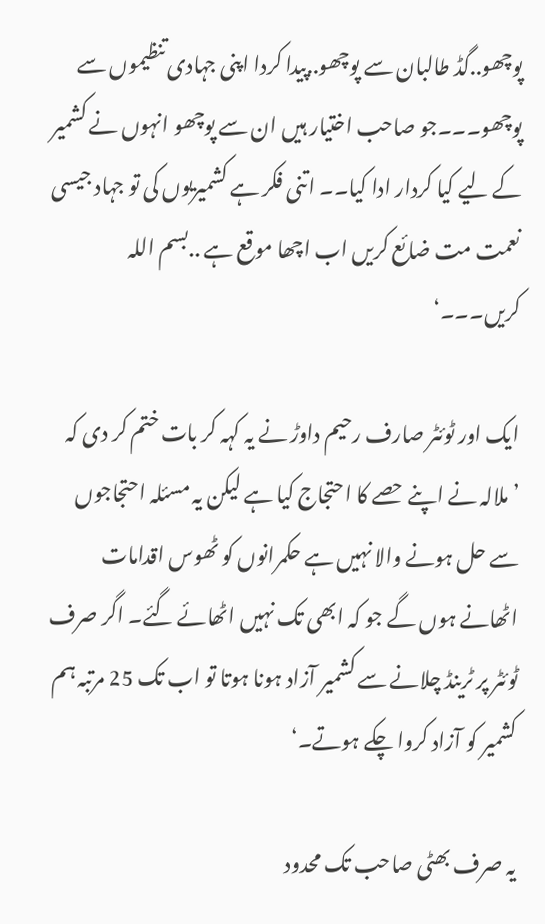پوچھو..گڈ طالبان سے پوچھو..پیدا کردا اپنی جہادی تنظیموں سے پوچھو۔۔۔جو صاحب اختیار ہیں ان سے پوچھو انہوں نے کشمیر کے لیے کیا کردار ادا کیا۔۔ اتنی فکر ہے کشمیریوں کی تو جہاد جیسی نعمت مت ضائع کریں اب اچھا موقع ہے ..بسم اللہ کریں۔۔۔‘

ایک اور ٹوئٹر صارف رحیم داوڑ نے یہ کہہ کر بات ختم کر دی کہ ’ملالہ نے اپنے حصے کا احتجاج کیا ہے لیکن یہ مسئلہ احتجاجوں سے حل ہونے والا نہیں ہے حکمرانوں کو ٹھوس اقدامات اٹھانے ہوں گے جو کہ ابھی تک نہیں اٹھائے گئے۔ اگر صرف ٹوئٹر پر ٹرینڈ چلانے سے کشمیر آزاد ہونا ہوتا تو اب تک 25 مرتبہ ہم کشمیر کو آزاد کروا چکے ہوتے۔‘

یہ صرف بھٹی صاحب تک محدود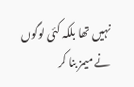نہیں تھا بلکہ کئی لوگوں نے میمز بنا کر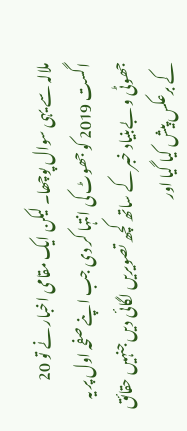ملالہ سے یہی سوال پوچھا۔ لیکن ایک مقامی اخبار نے تو 20 اگست 2019 کو جھوٹ کی انتہا کر دی جب اپنے صفحہ اول پر یہ جھوٹی و بےبنیاد خبر کے ساتھ کچھ تصویریں لگائی دیں جنہیں حقائق کے برعکس پیش کیا گیا اور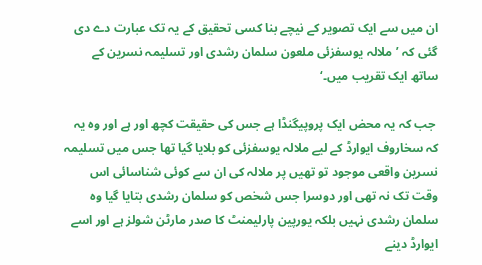ان میں سے ایک تصویر کے نیچے بنا کسی تحقیق کے یہ تک عبارت دے دی گئی کہ ’ملالہ یوسفزئی ملعون سلمان رشدی اور تسلیمہ نسرین کے ساتھ ایک تقریب میں۔‘

 جب کہ یہ محض ایک پروپیگنڈا ہے جس کی حقیقت کچھ اور ہے اور وہ یہ کہ سخاروف ایوارڈ کے لیے ملالہ یوسفزئی کو بلایا گیا تھا جس میں تسلیمہ نسرین واقعی موجود تو تھیں پر ملالہ کی ان سے کوئی شناسائی اس وقت تک نہ تھی اور دوسرا جس شخص کو سلمان رشدی بتایا گیا وہ سلمان رشدی نہیں بلکہ یورپین پارلیمنٹ کا صدر مارٹن شولز ہے اور اسے ایوارڈ دینے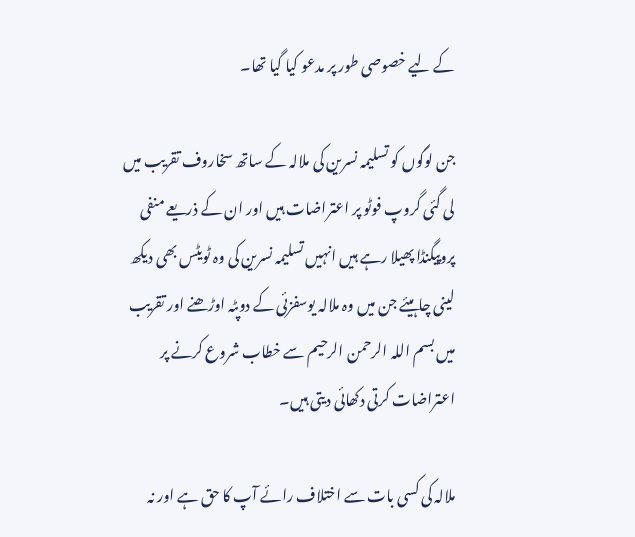کے لیے خصوصی طور پر مدعو کیا گیا تھا۔

جن لوگوں کو تسلیمہ نسرین کی ملالہ کے ساتھ سخاروف تقریب میں لی گئی گروپ فوٹو پر اعتراضات ہیں اور ان کے ذریعے منفی پروپیگنڈا پھیلا رہے ہیں انہیں تسلیمہ نسرین کی وہ ٹویٹس بھی دیکھ لینی چاہیئے جن میں وہ ملالہ یوسفزئی کے دوپٹہ اوڑھنے اور تقریب میں بسم اللہ الرحمن الرحیم سے خطاب شروع کرنے پر اعتراضات کرتی دکھائی دیتی ہیں۔

ملالہ کی کسی بات سے اختلاف رائے آپ کا حق ہے اور نہ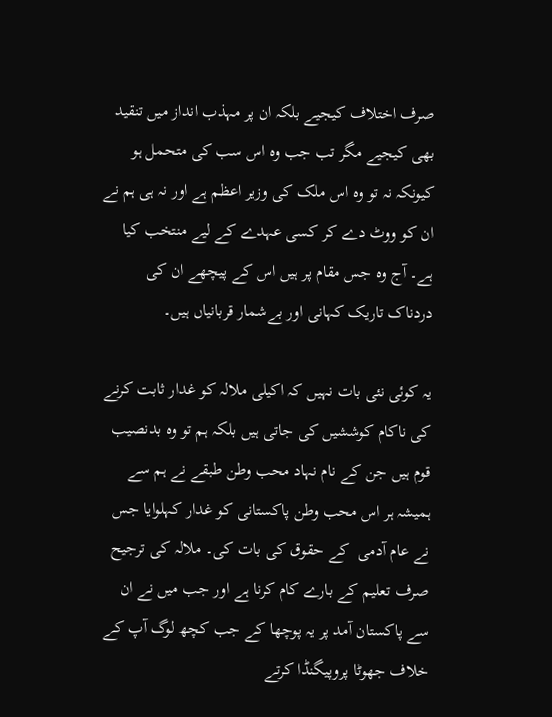صرف اختلاف کیجیے بلکہ ان پر مہذب انداز میں تنقید بھی کیجیے مگر تب جب وہ اس سب کی متحمل ہو کیونکہ نہ تو وہ اس ملک کی وزیر اعظم ہے اور نہ ہی ہم نے ان کو ووٹ دے کر کسی عہدے کے لیے منتخب کیا ہے۔ آج وہ جس مقام پر ہیں اس کے پیچھے ان کی دردناک تاریک کہانی اور بےشمار قربانیاں ہیں۔

یہ کوئی نئی بات نہیں کہ اکیلی ملالہ کو غدار ثابت کرنے کی ناکام کوششیں کی جاتی ہیں بلکہ ہم تو وہ بدنصیب قوم ہیں جن کے نام نہاد محب وطن طبقے نے ہم سے ہمیشہ ہر اس محب وطن پاکستانی کو غدار کہلوایا جس نے عام آدمی  کے حقوق کی بات کی۔ ملالہ کی ترجیح صرف تعلیم کے بارے کام کرنا ہے اور جب میں نے ان سے پاکستان آمد پر یہ پوچھا کے جب کچھ لوگ آپ کے خلاف جھوٹا پروپیگنڈا کرتے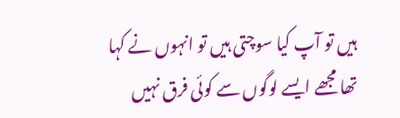ہیں تو آپ کیا سوچتی ہیں تو انہوں نے کہا تھا مجھے ایسے لوگوں سے کوئی فرق نہیں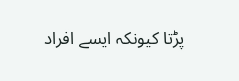پڑتا کیونکہ ایسے افراد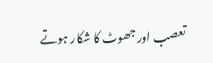تعصب اور جھوٹ کا شکار ہوتے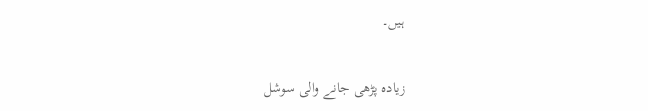ہیں۔

زیادہ پڑھی جانے والی سوشل